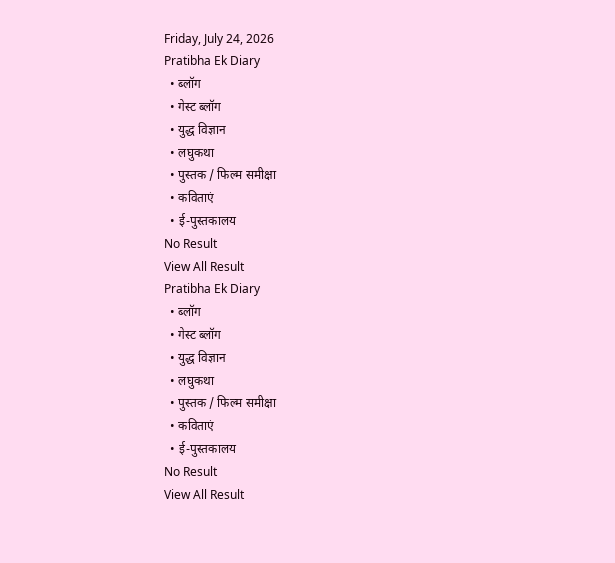Friday, July 24, 2026
Pratibha Ek Diary
  • ब्लॉग
  • गेस्ट ब्लॉग
  • युद्ध विज्ञान
  • लघुकथा
  • पुस्तक / फिल्म समीक्षा
  • कविताएं
  • ई-पुस्तकालय
No Result
View All Result
Pratibha Ek Diary
  • ब्लॉग
  • गेस्ट ब्लॉग
  • युद्ध विज्ञान
  • लघुकथा
  • पुस्तक / फिल्म समीक्षा
  • कविताएं
  • ई-पुस्तकालय
No Result
View All Result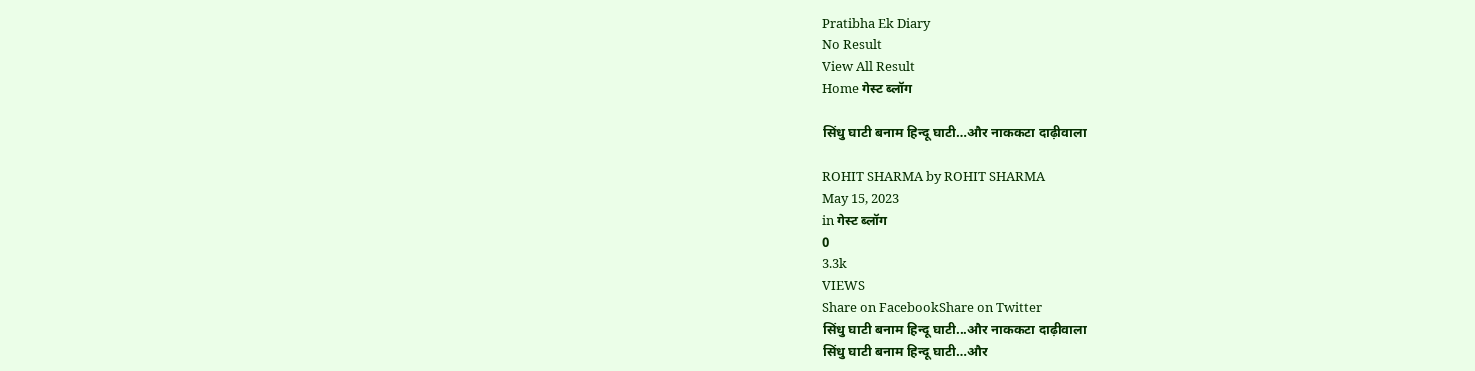Pratibha Ek Diary
No Result
View All Result
Home गेस्ट ब्लॉग

सिंधु घाटी बनाम हिन्दू घाटी…और नाककटा दाढ़ीवाला

ROHIT SHARMA by ROHIT SHARMA
May 15, 2023
in गेस्ट ब्लॉग
0
3.3k
VIEWS
Share on FacebookShare on Twitter
सिंधु घाटी बनाम हिन्दू घाटी...और नाककटा दाढ़ीवाला
सिंधु घाटी बनाम हिन्दू घाटी…और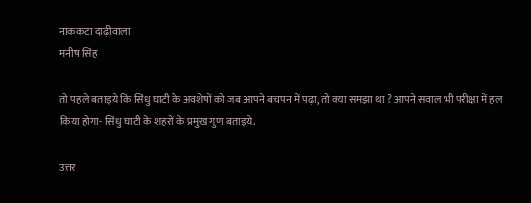नाककटा दाढ़ीवाला
मनीष सिंह

तो पहले बताइये कि सिंधु घाटी के अवशेषों को जब आपने बचपन में पढ़ा, तो क्या समझा था ? आपने सवाल भी परीक्षा में हल किया होगा- सिंधु घाटी के शहरों के प्रमुख गुण बताइये.

उत्तर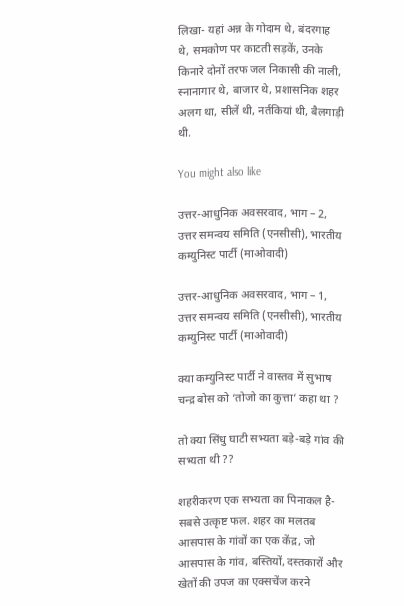लिखा- यहां अन्न के गोदाम थे, बंदरगाह थे, समकोण पर काटती सड़कें, उनके किनारे दोनों तरफ जल निकासी की नाली, स्नानागार थे, बाजार थे, प्रशासनिक शहर अलग था, सीलें थी, नर्तकियां थी, बैलगाड़ी थी.

You might also like

उत्तर-आधुनिक अवसरवाद, भाग – 2, उत्तर समन्वय समिति (एनसीसी), भारतीय कम्युनिस्ट पार्टी (माओवादी)

उत्तर-आधुनिक अवसरवाद, भाग – 1, उत्तर समन्वय समिति (एनसीसी), भारतीय कम्युनिस्ट पार्टी (माओवादी)

क्या कम्युनिस्ट पार्टी ने वास्तव में सुभाष चन्द्र बोस को ‘तोजो का कुत्ता’ कहा था ?

तो क्या सिंधु घाटी सभ्यता बड़े-बड़े गांव की सभ्यता थी ??

शहरीकरण एक सभ्यता का पिनाकल है- सबसे उत्कृष्ट फल. शहर का मलतब आसपास के गांवों का एक केंद्र, जो आसपास के गांव, बस्तियों, दस्तकारों और खेतों की उपज का एक्सचेंज करने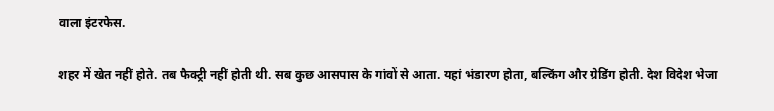वाला इंटरफेस.

शहर में खेत नहीं होते. तब फैक्ट्री नहीं होती थी. सब कुछ आसपास के गांवों से आता. यहां भंडारण होता, बल्किंग और ग्रेडिंग होती. देश विदेश भेजा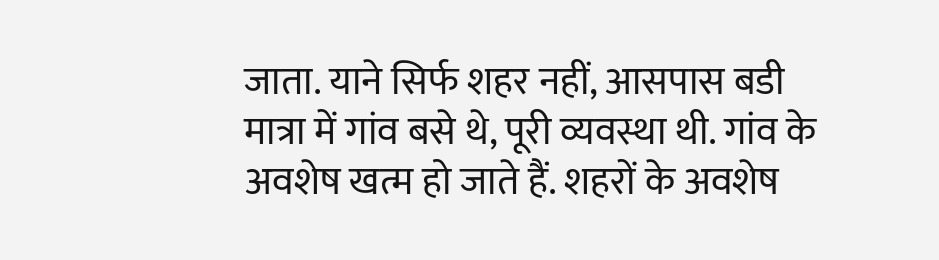जाता. याने सिर्फ शहर नहीं, आसपास बडी मात्रा में गांव बसे थे, पूरी व्यवस्था थी. गांव के अवशेष खत्म हो जाते हैं. शहरों के अवशेष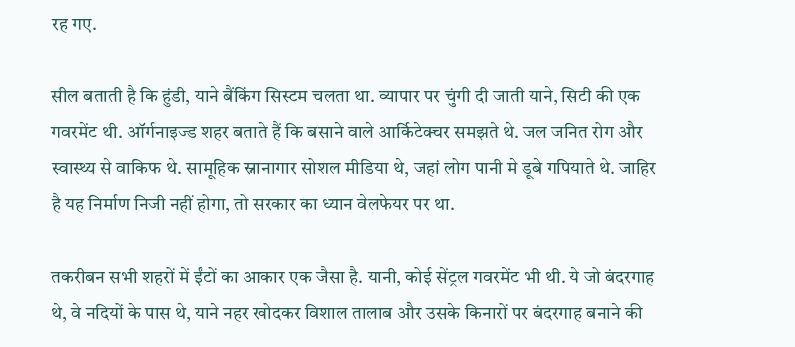रह गए.

सील बताती है कि हुंडी, याने बैंकिंग सिस्टम चलता था. व्यापार पर चुंगी दी जाती याने, सिटी की एक गवरमेंट थी. ऑर्गनाइज्ड शहर बताते हैं कि बसाने वाले आर्किटेक्चर समझते थे. जल जनित रोग और स्वास्थ्य से वाकिफ थे. सामूहिक स्नानागार सोशल मीडिया थे, जहां लोग पानी मे डूबे गपियाते थे. जाहिर है यह निर्माण निजी नहीं होगा, तो सरकार का ध्यान वेलफेयर पर था.

तकरीबन सभी शहरों में ईंटों का आकार एक जैसा है. यानी, कोई सेंट्रल गवरमेंट भी थी. ये जो बंदरगाह थे, वे नदियों के पास थे, याने नहर खोदकर विशाल तालाब और उसके किनारों पर बंदरगाह बनाने की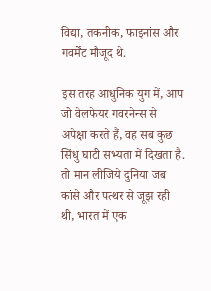विद्या, तकनीक, फाइनांस और गवर्मेंट मौजूद थे.

इस तरह आधुनिक युग में, आप जो वेलफेयर गवरनेन्स से अपेक्षा करते हैं, वह सब कुछ सिंधु घाटी सभ्यता में दिखता है. तो मान लीजिये दुनिया जब कांसे और पत्थर से जूझ रही थी, भारत में एक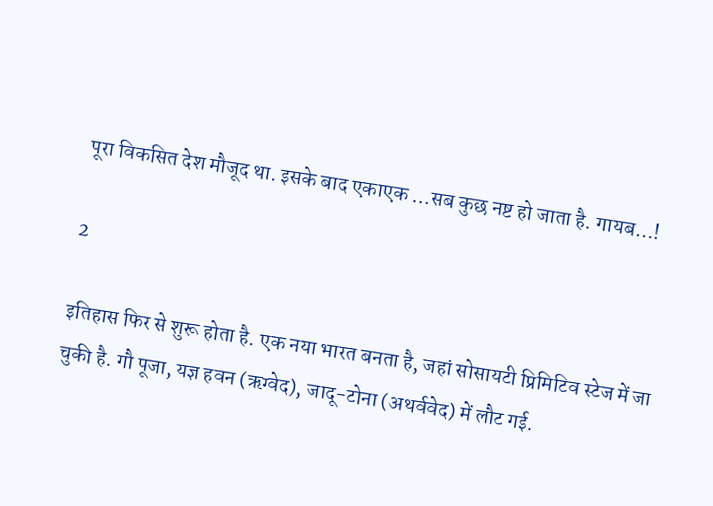पूरा विकसित देश मौजूद था. इसके बाद एकाएक …सब कुछ नष्ट हो जाता है. गायब…!

2

इतिहास फिर से शुरू होता है. एक नया भारत बनता है, जहां सोसायटी प्रिमिटिव स्टेज में जा चुकी है. गौ पूजा, यज्ञ हवन (ऋग्वेद), जादू-टोना (अथर्ववेद) में लौट गई.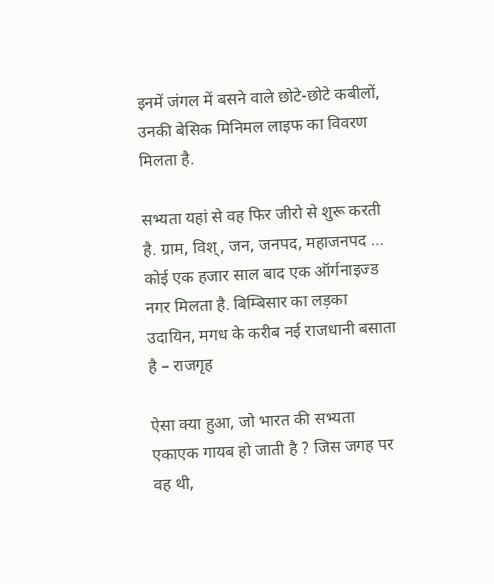इनमें जंगल में बसने वाले छोटे-छोटे कबीलों, उनकी बेसिक मिनिमल लाइफ का विवरण मिलता है.

सभ्यता यहां से वह फिर जीरो से शुरू करती है. ग्राम, विश्, जन, जनपद, महाजनपद … कोई एक हजार साल बाद एक ऑर्गनाइज्ड नगर मिलता है. बिम्बिसार का लड़का उदायिन, मगध के करीब नई राजधानी बसाता है – राजगृह

ऐसा क्या हुआ, जो भारत की सभ्यता एकाएक गायब हो जाती है ? जिस जगह पर वह थी,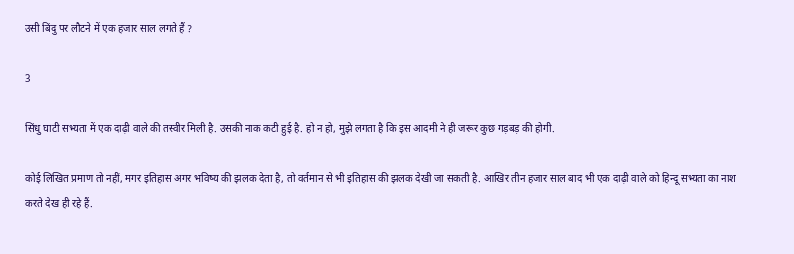उसी बिंदु पर लौटने में एक हजार साल लगते हैं ?

3

सिंधु घाटी सभ्यता में एक दाढ़ी वाले की तस्वीर मिली है. उसकी नाक कटी हुई है. हो न हो, मुझे लगता है कि इस आदमी ने ही जरूर कुछ गड़बड़ की होगी.

कोई लिखित प्रमाण तो नहीं, मगर इतिहास अगर भविष्य की झलक देता है, तो वर्तमान से भी इतिहास की झलक देखी जा सकती है. आखिर तीन हजार साल बाद भी एक दाढ़ी वाले को हिन्दू सभ्यता का नाश करते देख ही रहे हैं.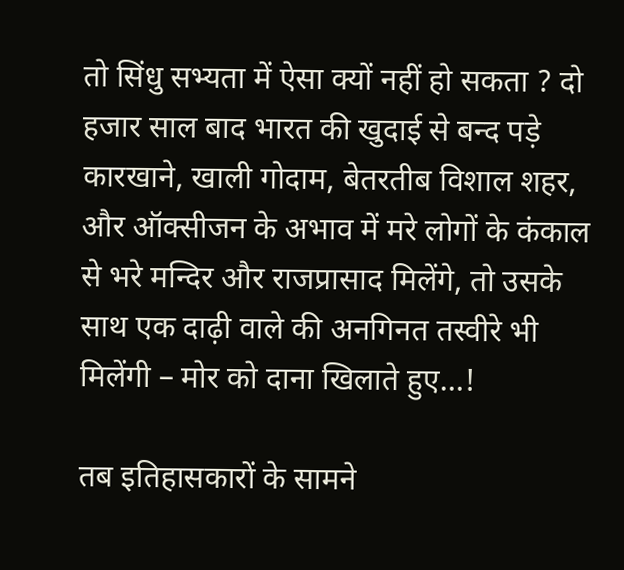तो सिंधु सभ्यता में ऐसा क्यों नहीं हो सकता ? दो हजार साल बाद भारत की खुदाई से बन्द पड़े कारखाने, खाली गोदाम, बेतरतीब विशाल शहर, और ऑक्सीजन के अभाव में मरे लोगों के कंकाल से भरे मन्दिर और राजप्रासाद मिलेंगे, तो उसके साथ एक दाढ़ी वाले की अनगिनत तस्वीरे भी मिलेंगी – मोर को दाना खिलाते हुए…!

तब इतिहासकारों के सामने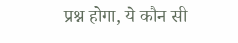प्रश्न होगा, ये कौन सी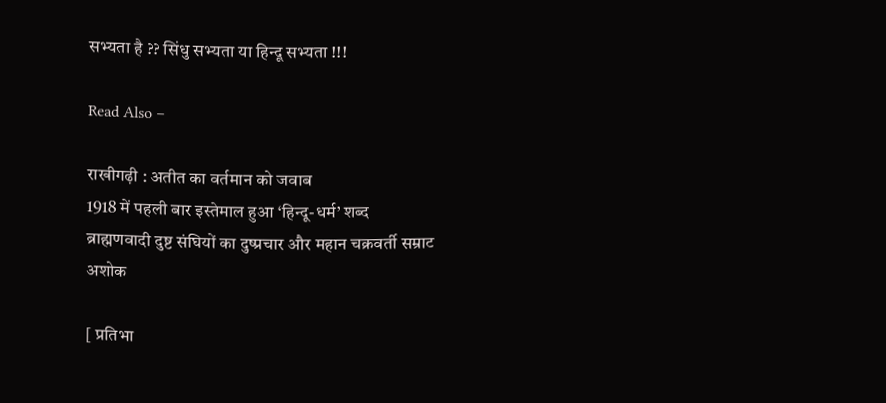सभ्यता है ?? सिंधु सभ्यता या हिन्दू सभ्यता !!!

Read Also –

राखीगढ़ी : अतीत का वर्तमान को जवाब
1918 में पहली बार इस्तेमाल हुआ ‘हिन्दू-धर्म’ शब्द
ब्राह्मणवादी दुष्ट संघियों का दुष्प्रचार और महान चक्रवर्ती सम्राट अशोक

[ प्रतिभा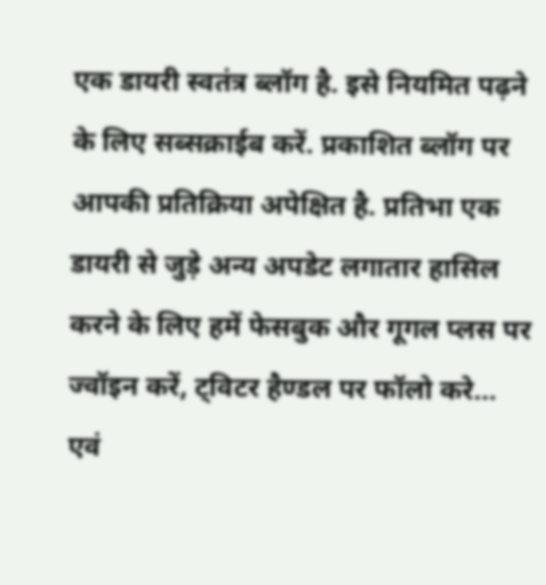एक डायरी स्वतंत्र ब्लॉग है. इसे नियमित पढ़ने के लिए सब्सक्राईब करें. प्रकाशित ब्लॉग पर आपकी प्रतिक्रिया अपेक्षित है. प्रतिभा एक डायरी से जुड़े अन्य अपडेट लगातार हासिल करने के लिए हमें फेसबुक और गूगल प्लस पर ज्वॉइन करें, ट्विटर हैण्डल पर फॉलो करे… एवं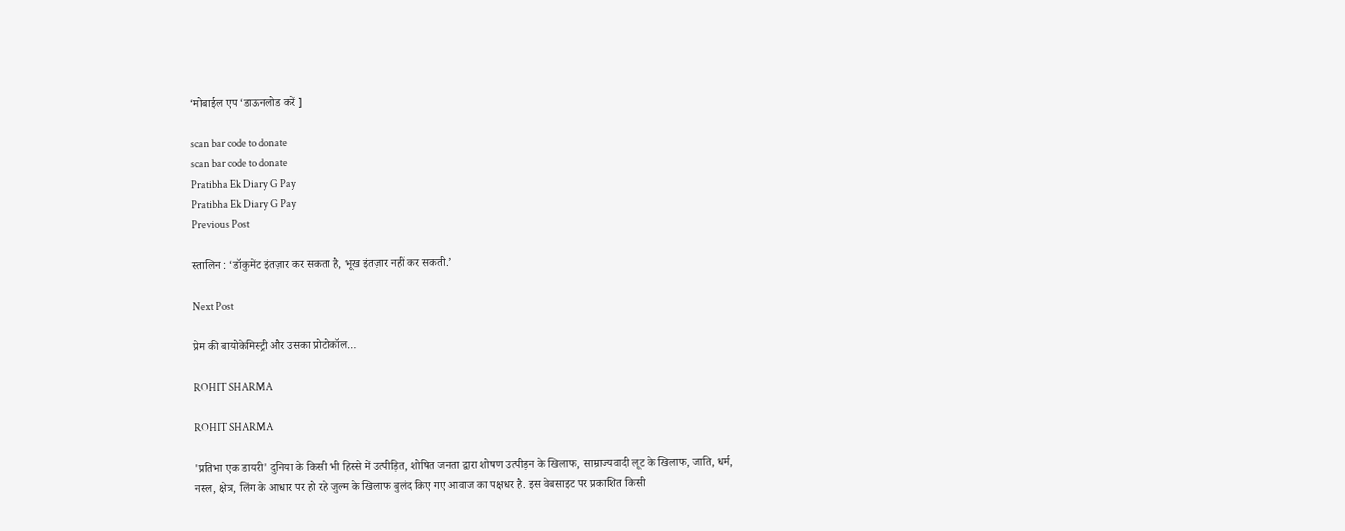‘मोबाईल एप ‘डाऊनलोड करें ]

scan bar code to donate
scan bar code to donate
Pratibha Ek Diary G Pay
Pratibha Ek Diary G Pay
Previous Post

स्तालिन : ‘डॉकुमेंट इंतज़ार कर सकता है, भूख इंतज़ार नहीं कर सकती.’

Next Post

प्रेम की बायोकेमिस्ट्री और उसका प्रोटोकॉल…

ROHIT SHARMA

ROHIT SHARMA

'प्रतिभा एक डायरी' दुनिया के किसी भी हिस्से में उत्पीड़ित, शोषित जनता द्वारा शोषण उत्पीड़न के खिलाफ, साम्राज्यवादी लूट के खिलाफ, जाति, धर्म, नस्ल, क्षेत्र, लिंग के आधार पर हो रहे जुल्म के खिलाफ बुलंद किए गए आवाज का पक्षधर है. इस वेबसाइट पर प्रकाशित किसी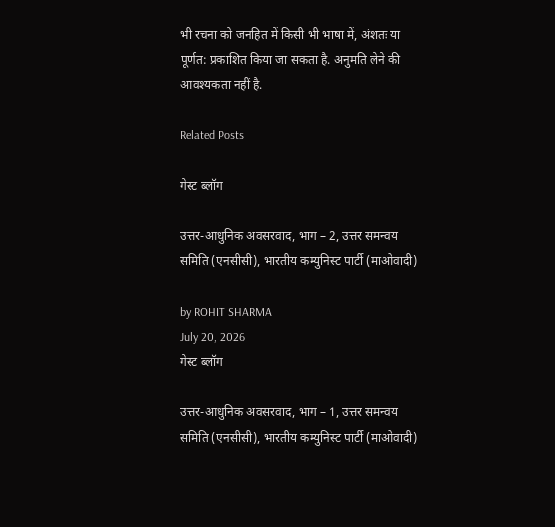भी रचना को जनहित में किसी भी भाषा में, अंशतः या पूर्णत: प्रकाशित किया जा सकता है. अनुमति लेने की आवश्यकता नहीं है.

Related Posts

गेस्ट ब्लॉग

उत्तर-आधुनिक अवसरवाद, भाग – 2, उत्तर समन्वय समिति (एनसीसी), भारतीय कम्युनिस्ट पार्टी (माओवादी)

by ROHIT SHARMA
July 20, 2026
गेस्ट ब्लॉग

उत्तर-आधुनिक अवसरवाद, भाग – 1, उत्तर समन्वय समिति (एनसीसी), भारतीय कम्युनिस्ट पार्टी (माओवादी)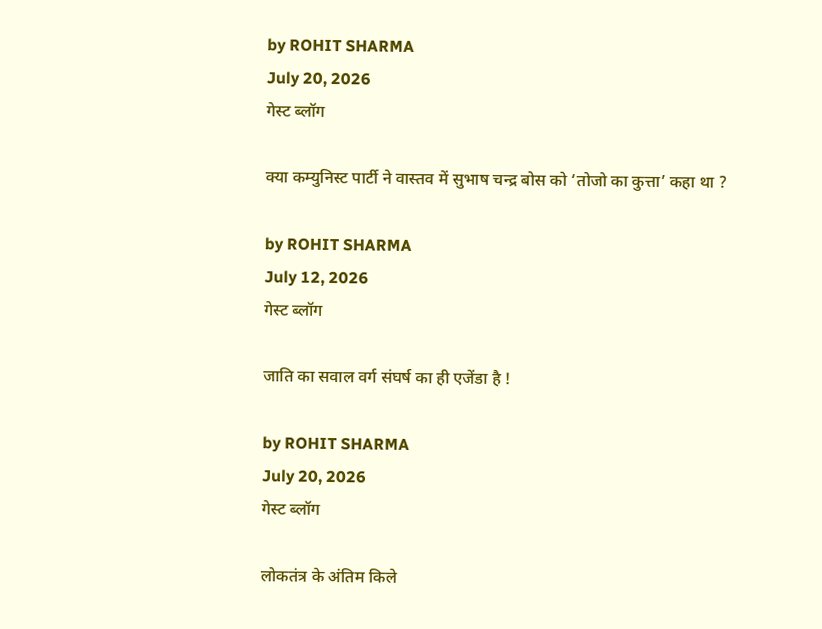by ROHIT SHARMA
July 20, 2026
गेस्ट ब्लॉग

क्या कम्युनिस्ट पार्टी ने वास्तव में सुभाष चन्द्र बोस को ‘तोजो का कुत्ता’ कहा था ?

by ROHIT SHARMA
July 12, 2026
गेस्ट ब्लॉग

जाति का सवाल वर्ग संघर्ष का ही एजेंडा है !

by ROHIT SHARMA
July 20, 2026
गेस्ट ब्लॉग

लोकतंत्र के अंतिम किले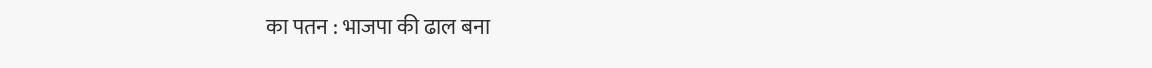का पतन : भाजपा की ढाल बना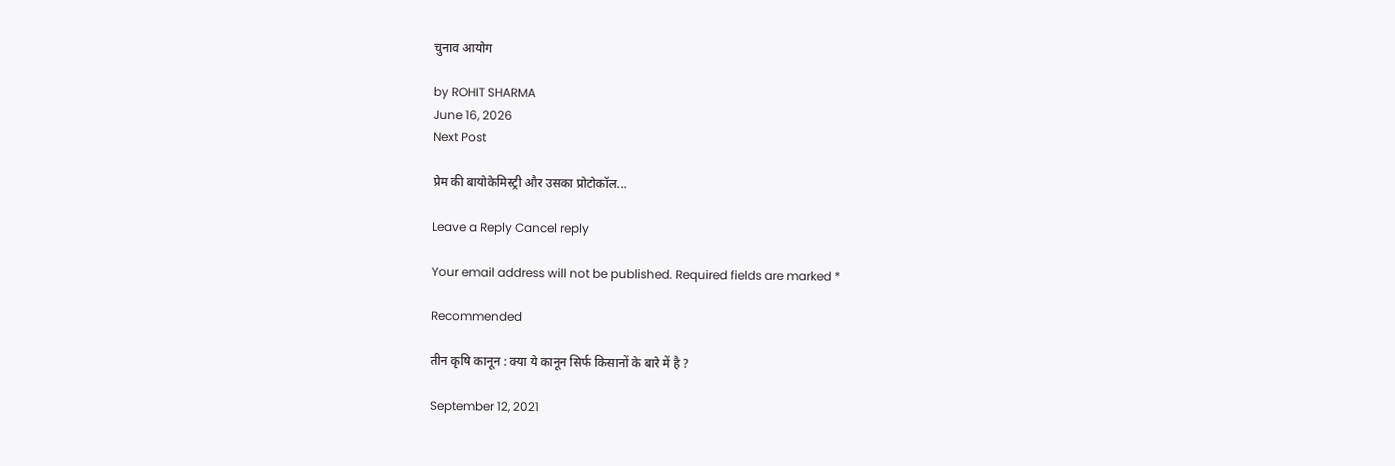चुनाव आयोग

by ROHIT SHARMA
June 16, 2026
Next Post

प्रेम की बायोकेमिस्ट्री और उसका प्रोटोकॉल...

Leave a Reply Cancel reply

Your email address will not be published. Required fields are marked *

Recommended

तीन कृषि कानून : क्या ये कानून सिर्फ किसानों के बारे में है ?

September 12, 2021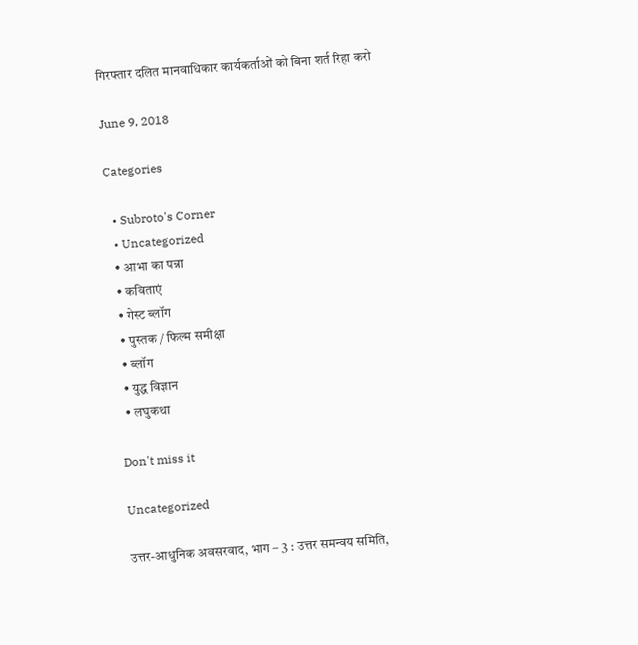गिरफ्तार दलित मानवाधि‍कार कार्यकर्ताओं को बिना शर्त रिहा करो

June 9, 2018

Categories

  • Subroto's Corner
  • Uncategorized
  • आभा का पन्ना
  • कविताएं
  • गेस्ट ब्लॉग
  • पुस्तक / फिल्म समीक्षा
  • ब्लॉग
  • युद्ध विज्ञान
  • लघुकथा

Don't miss it

Uncategorized

उत्तर-आधुनिक अवसरवाद, भाग – 3 : उत्तर समन्वय समिति,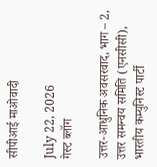सीपीआई माओवादी

July 22, 2026
गेस्ट ब्लॉग

उत्तर-आधुनिक अवसरवाद, भाग – 2, उत्तर समन्वय समिति (एनसीसी), भारतीय कम्युनिस्ट पार्टी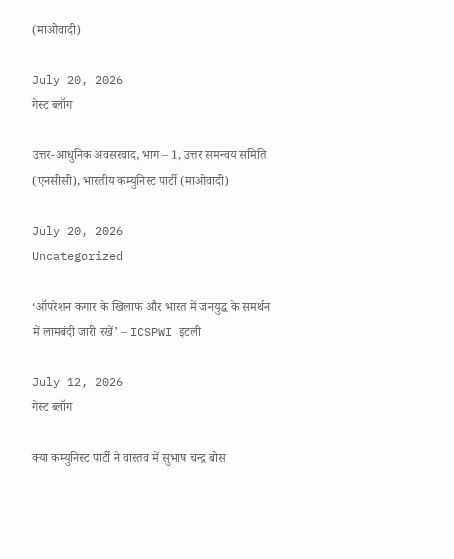(माओवादी)

July 20, 2026
गेस्ट ब्लॉग

उत्तर-आधुनिक अवसरवाद, भाग – 1, उत्तर समन्वय समिति (एनसीसी), भारतीय कम्युनिस्ट पार्टी (माओवादी)

July 20, 2026
Uncategorized

‘ऑपरेशन कगार के खिलाफ और भारत में जनयुद्ध के समर्थन में लामबंदी जारी रखें’ – ICSPWI इटली

July 12, 2026
गेस्ट ब्लॉग

क्या कम्युनिस्ट पार्टी ने वास्तव में सुभाष चन्द्र बोस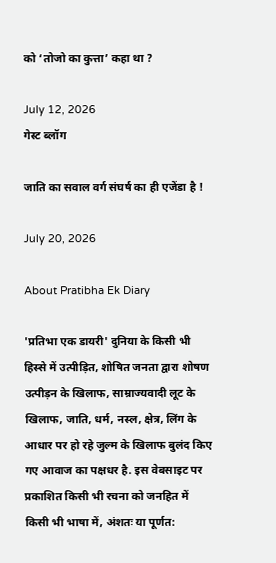को ‘तोजो का कुत्ता’ कहा था ?

July 12, 2026
गेस्ट ब्लॉग

जाति का सवाल वर्ग संघर्ष का ही एजेंडा है !

July 20, 2026

About Pratibha Ek Diary

'प्रतिभा एक डायरी' दुनिया के किसी भी हिस्से में उत्पीड़ित, शोषित जनता द्वारा शोषण उत्पीड़न के खिलाफ, साम्राज्यवादी लूट के खिलाफ, जाति, धर्म, नस्ल, क्षेत्र, लिंग के आधार पर हो रहे जुल्म के खिलाफ बुलंद किए गए आवाज का पक्षधर है. इस वेबसाइट पर प्रकाशित किसी भी रचना को जनहित में किसी भी भाषा में, अंशतः या पूर्णत: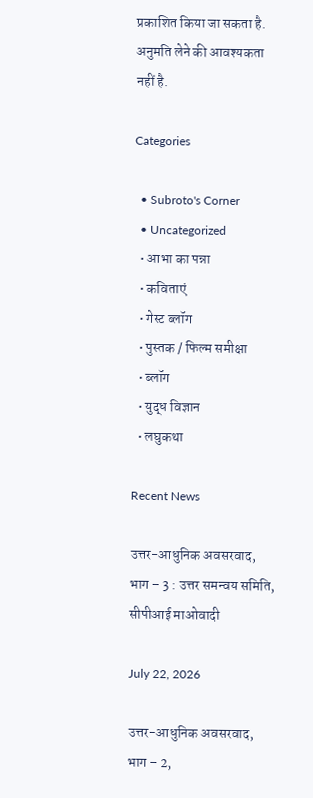प्रकाशित किया जा सकता है. अनुमति लेने की आवश्यकता नहीं है.

Categories

  • Subroto's Corner
  • Uncategorized
  • आभा का पन्ना
  • कविताएं
  • गेस्ट ब्लॉग
  • पुस्तक / फिल्म समीक्षा
  • ब्लॉग
  • युद्ध विज्ञान
  • लघुकथा

Recent News

उत्तर-आधुनिक अवसरवाद, भाग – 3 : उत्तर समन्वय समिति, सीपीआई माओवादी

July 22, 2026

उत्तर-आधुनिक अवसरवाद, भाग – 2,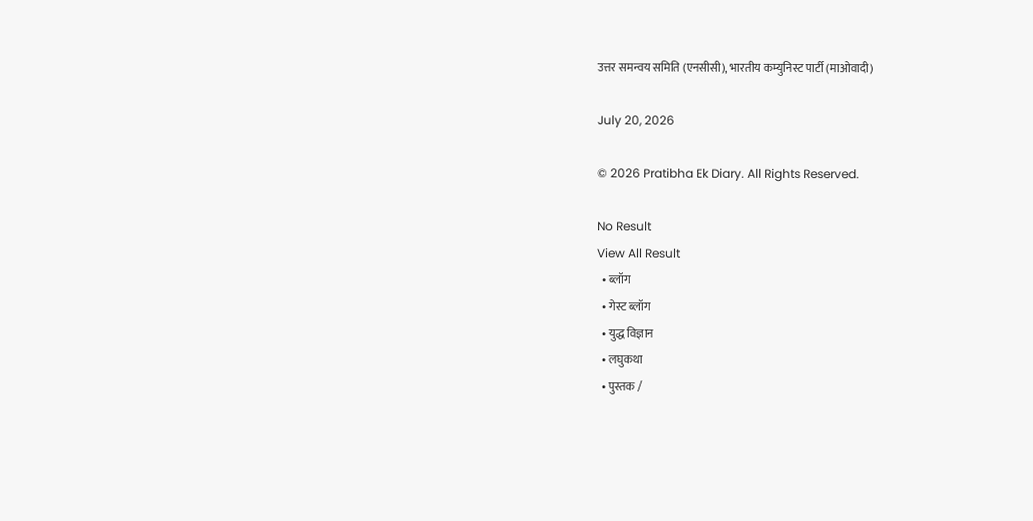उत्तर समन्वय समिति (एनसीसी), भारतीय कम्युनिस्ट पार्टी (माओवादी)

July 20, 2026

© 2026 Pratibha Ek Diary. All Rights Reserved.

No Result
View All Result
  • ब्लॉग
  • गेस्ट ब्लॉग
  • युद्ध विज्ञान
  • लघुकथा
  • पुस्तक /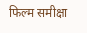फिल्म समीक्षा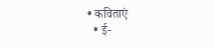• कविताएं
  • ई-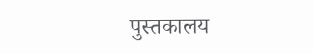पुस्तकालय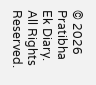© 2026 Pratibha Ek Diary. All Rights Reserved.